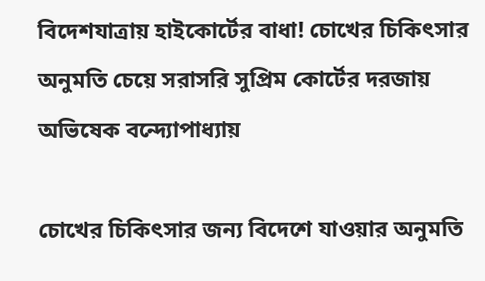বিদেশযাত্রায় হাইকোর্টের বাধা! চোখের চিকিৎসার অনুমতি চেয়ে সরাসরি সুপ্রিম কোর্টের দরজায় অভিষেক বন্দ্যোপাধ্যায়

চোখের চিকিৎসার জন্য বিদেশে যাওয়ার অনুমতি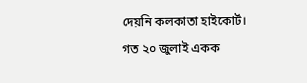দেয়নি কলকাতা হাইকোর্ট। গত ২০ জুলাই একক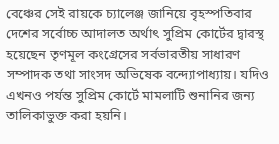বেঞ্চের সেই রায়কে চ্যালেঞ্জ জানিয়ে বৃহস্পতিবার দেশের সর্বোচ্চ আদালত অর্থাৎ সুপ্রিম কোর্টের দ্বারস্থ হয়েছেন তৃণমূল কংগ্রেসের সর্বভারতীয় সাধারণ সম্পাদক তথা সাংসদ অভিষেক বন্দ্যোপাধ্যায়। যদিও এখনও পর্যন্ত সুপ্রিম কোর্টে মামলাটি শুনানির জন্য তালিকাভুক্ত করা হয়নি।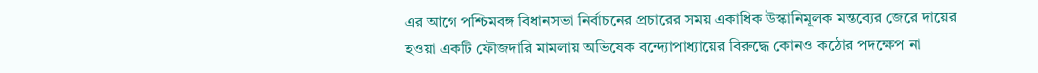এর আগে পশ্চিমবঙ্গ বিধানসভা নির্বাচনের প্রচারের সময় একাধিক উস্কানিমূলক মন্তব্যের জেরে দায়ের হওয়া একটি ফৌজদারি মামলায় অভিষেক বন্দ্যোপাধ্যায়ের বিরুদ্ধে কোনও কঠোর পদক্ষেপ না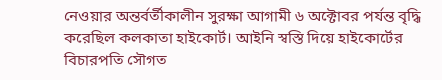নেওয়ার অন্তর্বর্তীকালীন সুরক্ষা আগামী ৬ অক্টোবর পর্যন্ত বৃদ্ধি করেছিল কলকাতা হাইকোর্ট। আইনি স্বস্তি দিয়ে হাইকোর্টের বিচারপতি সৌগত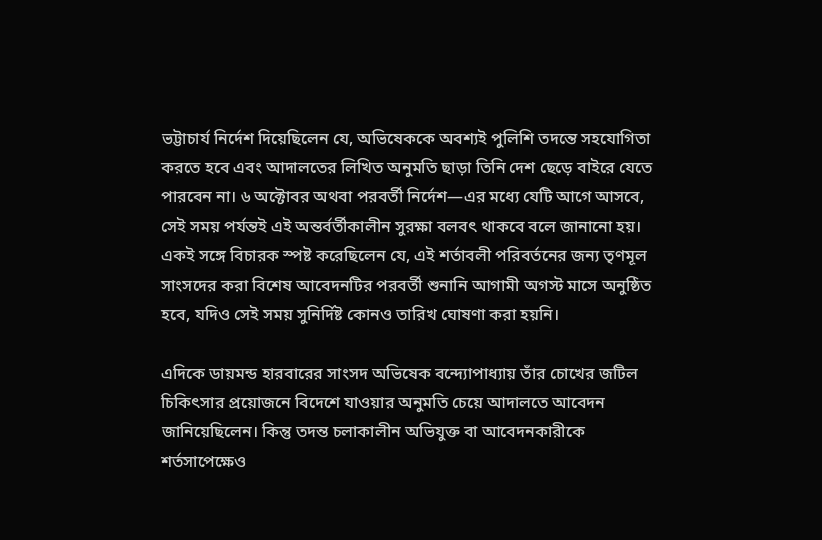ভট্টাচার্য নির্দেশ দিয়েছিলেন যে, অভিষেককে অবশ্যই পুলিশি তদন্তে সহযোগিতা করতে হবে এবং আদালতের লিখিত অনুমতি ছাড়া তিনি দেশ ছেড়ে বাইরে যেতে পারবেন না। ৬ অক্টোবর অথবা পরবর্তী নির্দেশ—এর মধ্যে যেটি আগে আসবে, সেই সময় পর্যন্তই এই অন্তর্বর্তীকালীন সুরক্ষা বলবৎ থাকবে বলে জানানো হয়। একই সঙ্গে বিচারক স্পষ্ট করেছিলেন যে, এই শর্তাবলী পরিবর্তনের জন্য তৃণমূল সাংসদের করা বিশেষ আবেদনটির পরবর্তী শুনানি আগামী অগস্ট মাসে অনুষ্ঠিত হবে, যদিও সেই সময় সুনির্দিষ্ট কোনও তারিখ ঘোষণা করা হয়নি।

এদিকে ডায়মন্ড হারবারের সাংসদ অভিষেক বন্দ্যোপাধ্যায় তাঁর চোখের জটিল চিকিৎসার প্রয়োজনে বিদেশে যাওয়ার অনুমতি চেয়ে আদালতে আবেদন জানিয়েছিলেন। কিন্তু তদন্ত চলাকালীন অভিযুক্ত বা আবেদনকারীকে শর্তসাপেক্ষেও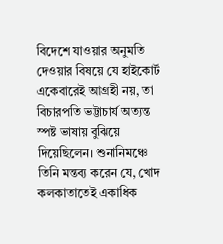বিদেশে যাওয়ার অনুমতি দেওয়ার বিষয়ে যে হাইকোর্ট একেবারেই আগ্রহী নয়, তা বিচারপতি ভট্টাচার্য অত্যন্ত স্পষ্ট ভাষায় বুঝিয়ে দিয়েছিলেন। শুনানিমঞ্চে তিনি মন্তব্য করেন যে, খোদ কলকাতাতেই একাধিক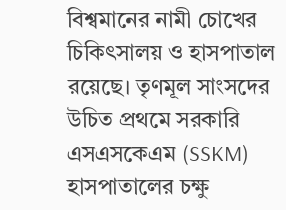বিশ্বমানের নামী চোখের চিকিৎসালয় ও হাসপাতাল রয়েছে। তৃণমূল সাংসদের উচিত প্রথমে সরকারি এসএসকেএম (SSKM) হাসপাতালের চক্ষু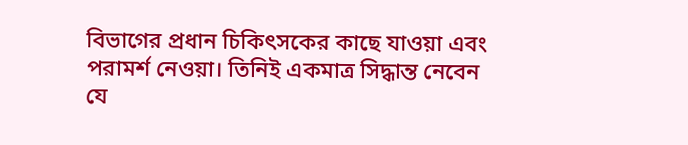বিভাগের প্রধান চিকিৎসকের কাছে যাওয়া এবং পরামর্শ নেওয়া। তিনিই একমাত্র সিদ্ধান্ত নেবেন যে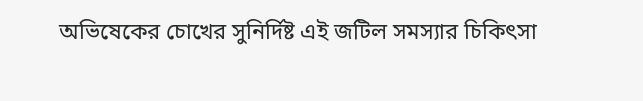অভিষেকের চোখের সুনির্দিষ্ট এই জটিল সমস্যার চিকিৎসা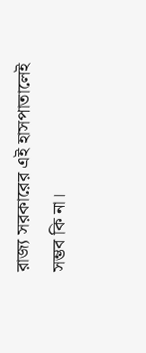রাজ্য সরকারের এই হাসপাতালেই সম্ভব কি না।